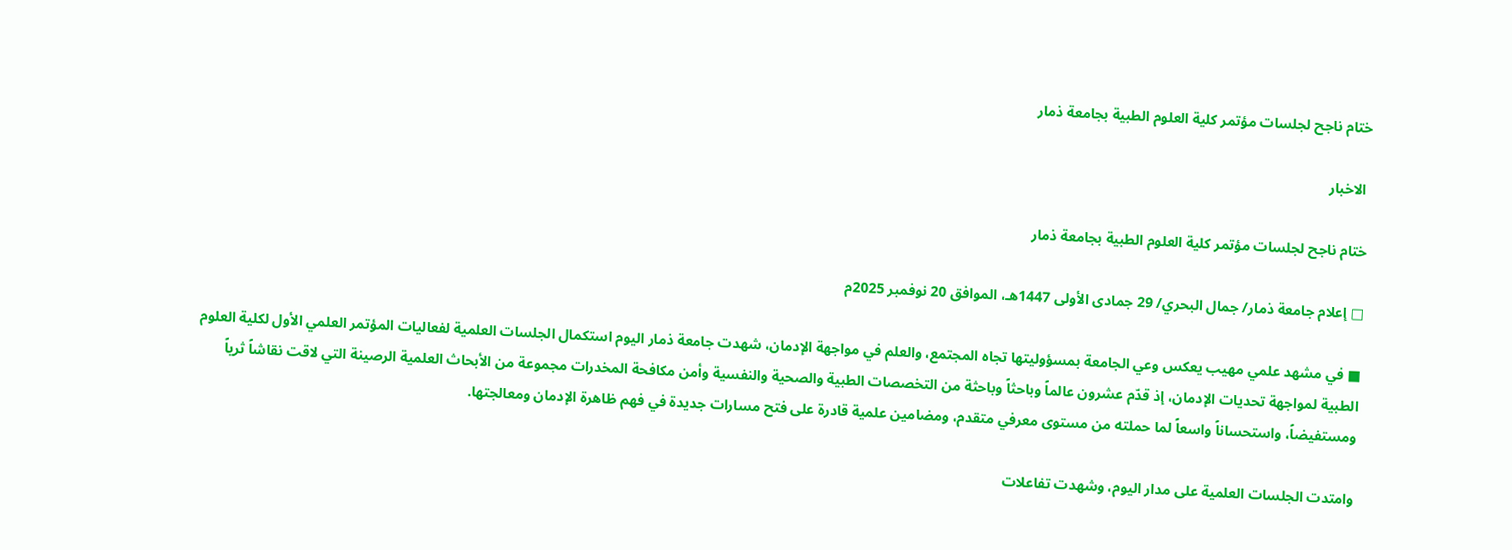ختام ناجح لجلسات مؤتمر كلية العلوم الطبية بجامعة ذمار

 الاخبار

ختام ناجح لجلسات مؤتمر كلية العلوم الطبية بجامعة ذمار

□ إعلام جامعة ذمار/ جمال البحري/ 29 جمادى الأولى 1447هـ، الموافق 20 نوفمبر 2025م

■ في مشهد علمي مهيب يعكس وعي الجامعة بمسؤوليتها تجاه المجتمع، والعلم في مواجهة الإدمان، شهدت جامعة ذمار اليوم استكمال الجلسات العلمية لفعاليات المؤتمر العلمي الأول لكلية العلوم الطبية لمواجهة تحديات الإدمان، إذ قدّم عشرون عالماً وباحثاً وباحثة من التخصصات الطبية والصحية والنفسية وأمن مكافحة المخدرات مجموعة من الأبحاث العلمية الرصينة التي لاقت نقاشاً ثرياً ومستفيضاً، واستحساناً واسعاً لما حملته من مستوى معرفي متقدم، ومضامين علمية قادرة على فتح مسارات جديدة في فهم ظاهرة الإدمان ومعالجتها.

وامتدت الجلسات العلمية على مدار اليوم، وشهدت تفاعلات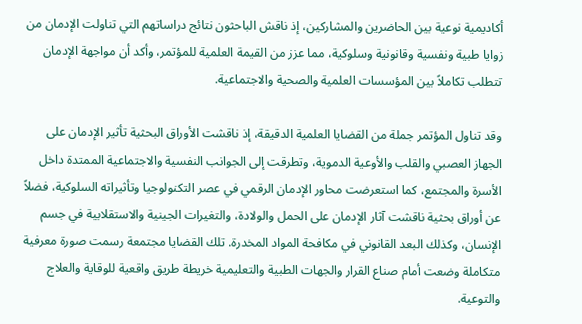أكاديمية نوعية بين الحاضرين والمشاركين، إذ ناقش الباحثون نتائج دراساتهم التي تناولت الإدمان من زوايا طبية ونفسية وقانونية وسلوكية، مما عزز من القيمة العلمية للمؤتمر، وأكد أن مواجهة الإدمان تتطلب تكاملاً بين المؤسسات العلمية والصحية والاجتماعية.

وقد تناول المؤتمر جملة من القضايا العلمية الدقيقة، إذ ناقشت الأوراق البحثية تأثير الإدمان على الجهاز العصبي والقلب والأوعية الدموية، وتطرقت إلى الجوانب النفسية والاجتماعية الممتدة داخل الأسرة والمجتمع، كما استعرضت محاور الإدمان الرقمي في عصر التكنولوجيا وتأثيراته السلوكية، فضلاً عن أوراق بحثية ناقشت آثار الإدمان على الحمل والولادة، والتغيرات الجينية والاستقلابية في جسم الإنسان، وكذلك البعد القانوني في مكافحة المواد المخدرة. تلك القضايا مجتمعة رسمت صورة معرفية متكاملة وضعت أمام صناع القرار والجهات الطبية والتعليمية خريطة طريق واقعية للوقاية والعلاج والتوعية.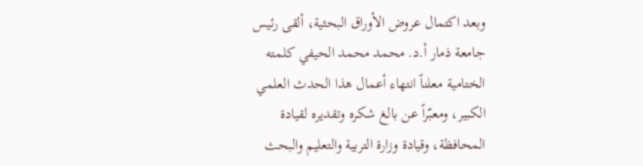وبعد اكتمال عروض الأوراق البحثية، ألقى رئيس جامعة ذمار أ.د. محمد محمد الحيفي كلمته الختامية معلناً انتهاء أعمال هذا الحدث العلمي الكبير، ومعبّراً عن بالغ شكره وتقديره لقيادة المحافظة، وقيادة وزارة التربية والتعليم والبحث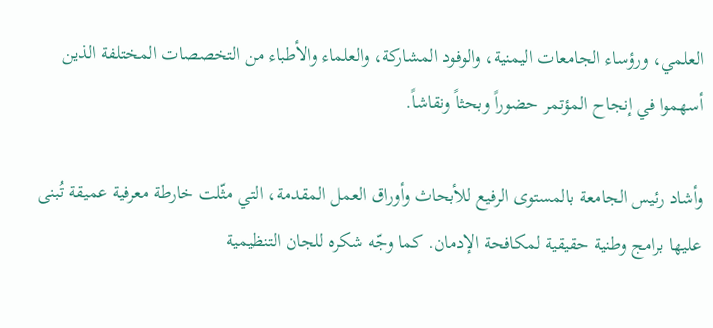العلمي، ورؤساء الجامعات اليمنية، والوفود المشاركة، والعلماء والأطباء من التخصصات المختلفة الذين أسهموا في إنجاح المؤتمر حضوراً وبحثاً ونقاشاً.

وأشاد رئيس الجامعة بالمستوى الرفيع للأبحاث وأوراق العمل المقدمة، التي مثّلت خارطة معرفية عميقة تُبنى عليها برامج وطنية حقيقية لمكافحة الإدمان. كما وجّه شكره للجان التنظيمية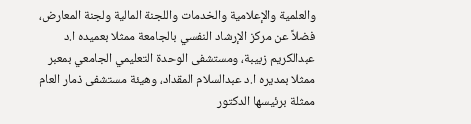والعلمية والإعلامية والخدمات واللجنة المالية ولجنة المعارض، فضلاً عن مركز الإرشاد النفسي بالجامعة ممثلا بعميده ا.د عبدالكريم زبيبة، ومستشفى الوحدة التعليمي الجامعي بمعبر ممثلا بمديره ا.د عبدالسلام المقداد، وهيئة مستشفى ذمار العام ممثلة برئيسها الدكتور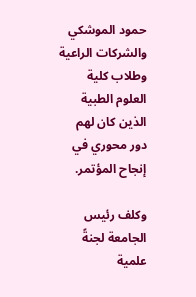حمود الموشكي والشركات الراعية وطلاب كلية العلوم الطبية الذين كان لهم دور محوري في إنجاح المؤتمر.

وكلف رئيس الجامعة لجنةً علمية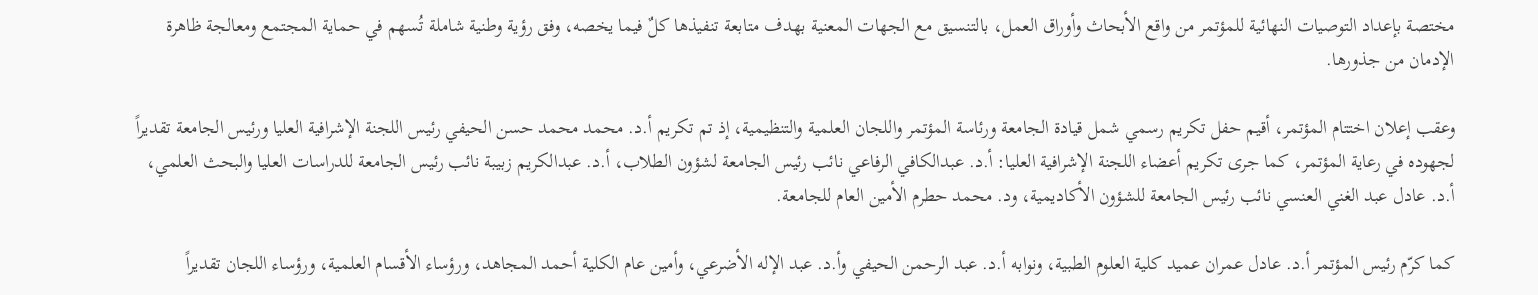مختصة بإعداد التوصيات النهائية للمؤتمر من واقع الأبحاث وأوراق العمل، بالتنسيق مع الجهات المعنية بهدف متابعة تنفيذها كلٌ فيما يخصه، وفق رؤية وطنية شاملة تُسهم في حماية المجتمع ومعالجة ظاهرة الإدمان من جذورها.

وعقب إعلان اختتام المؤتمر، أقيم حفل تكريم رسمي شمل قيادة الجامعة ورئاسة المؤتمر واللجان العلمية والتنظيمية، إذ تم تكريم أ.د. محمد محمد حسن الحيفي رئيس اللجنة الإشرافية العليا ورئيس الجامعة تقديراً لجهوده في رعاية المؤتمر، كما جرى تكريم أعضاء اللجنة الإشرافية العليا: أ.د. عبدالكافي الرفاعي نائب رئيس الجامعة لشؤون الطلاب، أ.د. عبدالكريم زبيبة نائب رئيس الجامعة للدراسات العليا والبحث العلمي، أ.د. عادل عبد الغني العنسي نائب رئيس الجامعة للشؤون الأكاديمية، ود. محمد حطرم الأمين العام للجامعة.

كما كرّم رئيس المؤتمر أ.د. عادل عمران عميد كلية العلوم الطبية، ونوابه أ.د. عبد الرحمن الحيفي وأ.د. عبد الإله الأضرعي، وأمين عام الكلية أحمد المجاهد، ورؤساء الأقسام العلمية، ورؤساء اللجان تقديراً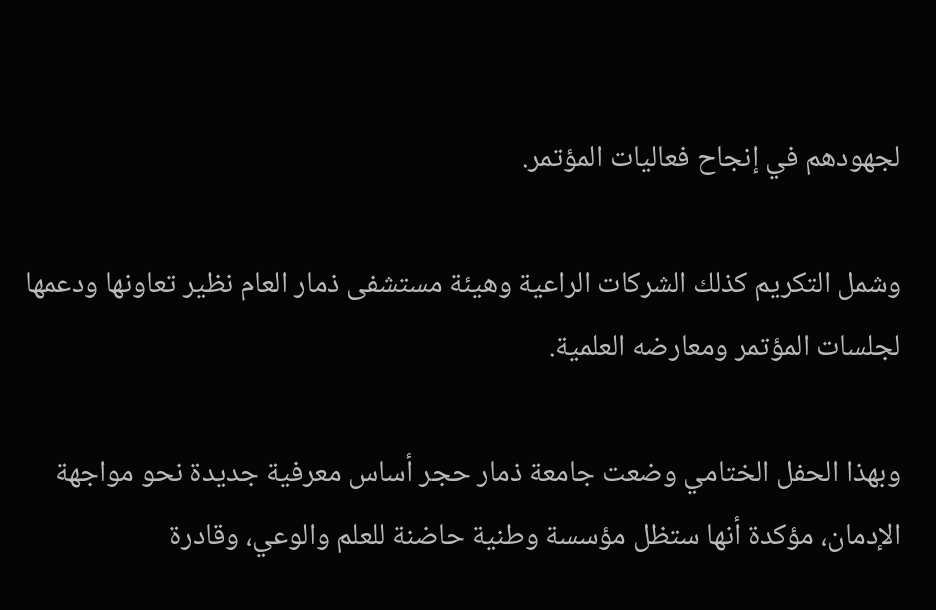لجهودهم في إنجاح فعاليات المؤتمر.

وشمل التكريم كذلك الشركات الراعية وهيئة مستشفى ذمار العام نظير تعاونها ودعمها لجلسات المؤتمر ومعارضه العلمية.

وبهذا الحفل الختامي وضعت جامعة ذمار حجر أساس معرفية جديدة نحو مواجهة الإدمان، مؤكدة أنها ستظل مؤسسة وطنية حاضنة للعلم والوعي، وقادرة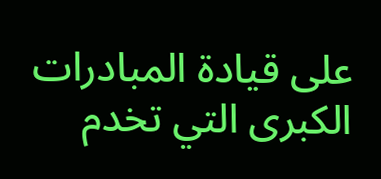على قيادة المبادرات الكبرى التي تخدم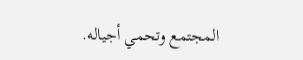المجتمع وتحمي أجياله.